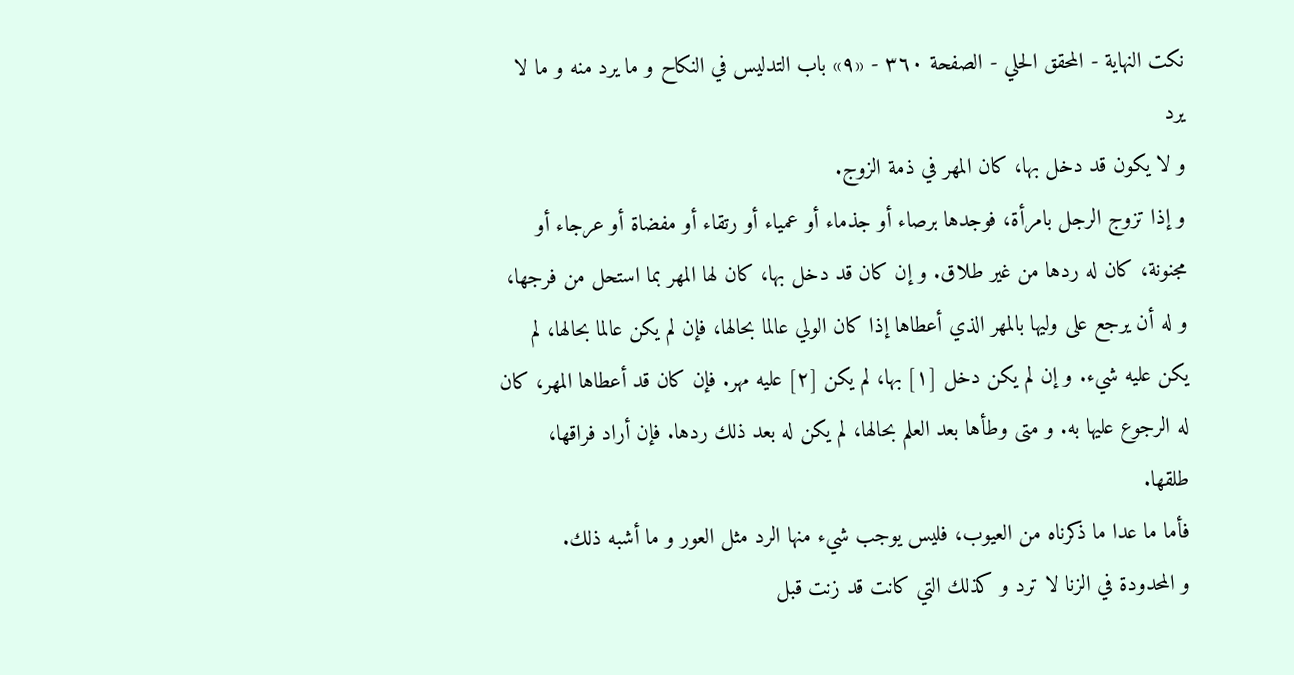نكت النهاية - المحقق الحلي - الصفحة ٣٦٠ - «٩» باب التدليس في النكاح و ما يرد منه و ما لا يرد
و لا يكون قد دخل بها، كان المهر في ذمة الزوج.
و إذا تزوج الرجل بامرأة، فوجدها برصاء أو جذماء أو عمياء أو رتقاء أو مفضاة أو عرجاء أو مجنونة، كان له ردها من غير طلاق. و إن كان قد دخل بها، كان لها المهر بما استحل من فرجها، و له أن يرجع على وليها بالمهر الذي أعطاها إذا كان الولي عالما بحالها، فإن لم يكن عالما بحالها، لم يكن عليه شيء. و إن لم يكن دخل [١] بها، لم يكن [٢] عليه مهر. فإن كان قد أعطاها المهر، كان له الرجوع عليها به. و متى وطأها بعد العلم بحالها، لم يكن له بعد ذلك ردها. فإن أراد فراقها، طلقها.
فأما ما عدا ما ذكرناه من العيوب، فليس يوجب شيء منها الرد مثل العور و ما أشبه ذلك.
و المحدودة في الزنا لا ترد و كذلك التي كانت قد زنت قبل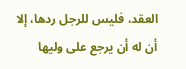العقد، فليس للرجل ردها، إلا أن له أن يرجع على وليها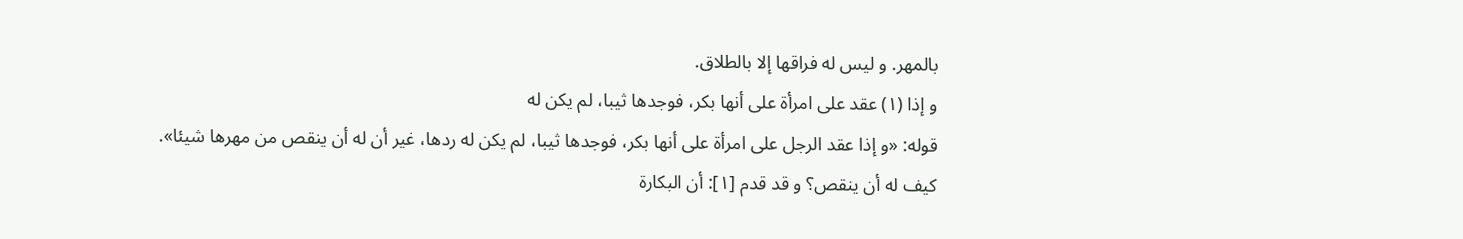بالمهر. و ليس له فراقها إلا بالطلاق.
و إذا (١) عقد على امرأة على أنها بكر، فوجدها ثيبا، لم يكن له
قوله: «و إذا عقد الرجل على امرأة على أنها بكر، فوجدها ثيبا، لم يكن له ردها، غير أن له أن ينقص من مهرها شيئا».
كيف له أن ينقص؟ و قد قدم [١]: أن البكارة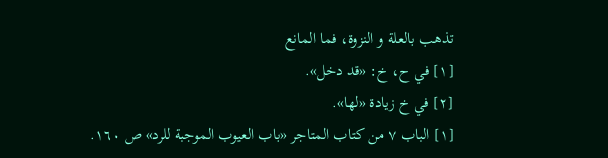تذهب بالعلة و النزوة، فما المانع
[١] في ح، خ: «قد دخل».
[٢] في خ زيادة «لها».
[١] الباب ٧ من كتاب المتاجر «باب العيوب الموجبة للرد» ص ١٦٠.